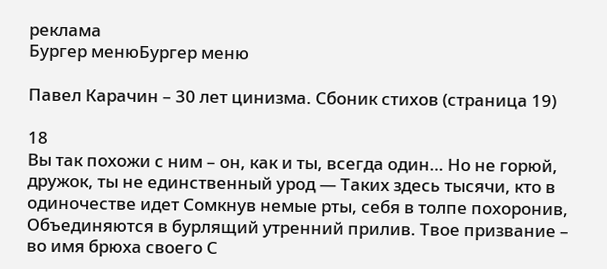реклама
Бургер менюБургер меню

Павел Карачин – 30 лет цинизма. Сбоник стихов (страница 19)

18
Вы так похожи с ним – он, как и ты, всегда один… Но не горюй, дружок, ты не единственный урод — Таких здесь тысячи, кто в одиночестве идет Сомкнув немые рты, себя в толпе похоронив, Объединяются в бурлящий утренний прилив. Твое призвание – во имя брюха своего С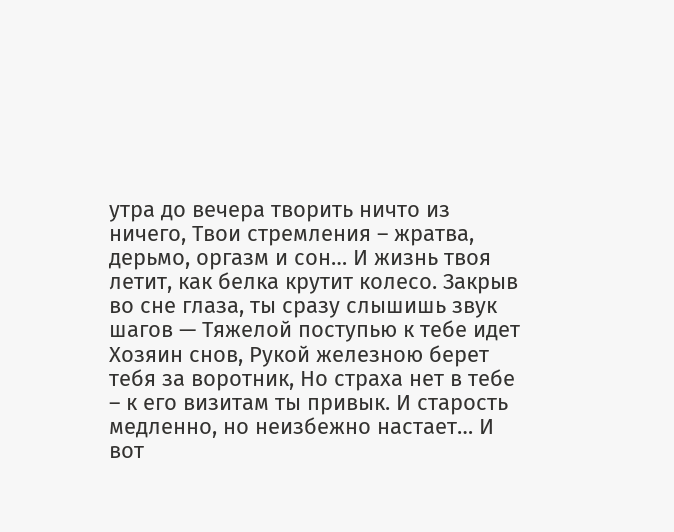утра до вечера творить ничто из ничего, Твои стремления – жратва, дерьмо, оргазм и сон… И жизнь твоя летит, как белка крутит колесо. Закрыв во сне глаза, ты сразу слышишь звук шагов — Тяжелой поступью к тебе идет Хозяин снов, Рукой железною берет тебя за воротник, Но страха нет в тебе – к его визитам ты привык. И старость медленно, но неизбежно настает… И вот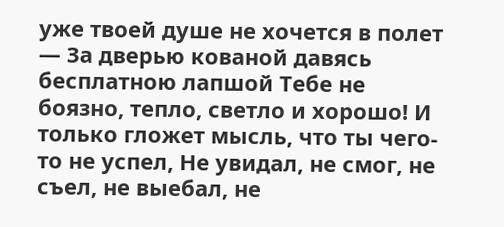уже твоей душе не хочется в полет — За дверью кованой давясь бесплатною лапшой Тебе не боязно, тепло, светло и хорошо! И только гложет мысль, что ты чего-то не успел, Не увидал, не смог, не съел, не выебал, не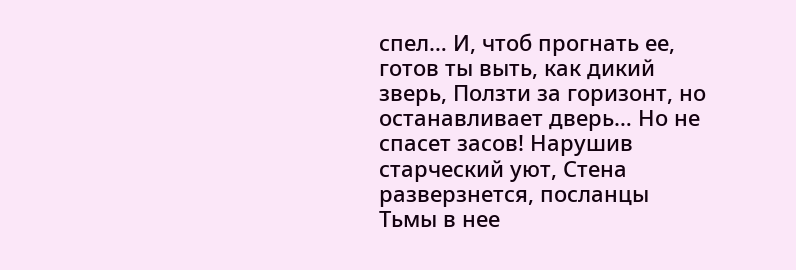спел… И, чтоб прогнать ее, готов ты выть, как дикий зверь, Ползти за горизонт, но останавливает дверь… Но не спасет засов! Нарушив старческий уют, Стена разверзнется, посланцы Тьмы в нее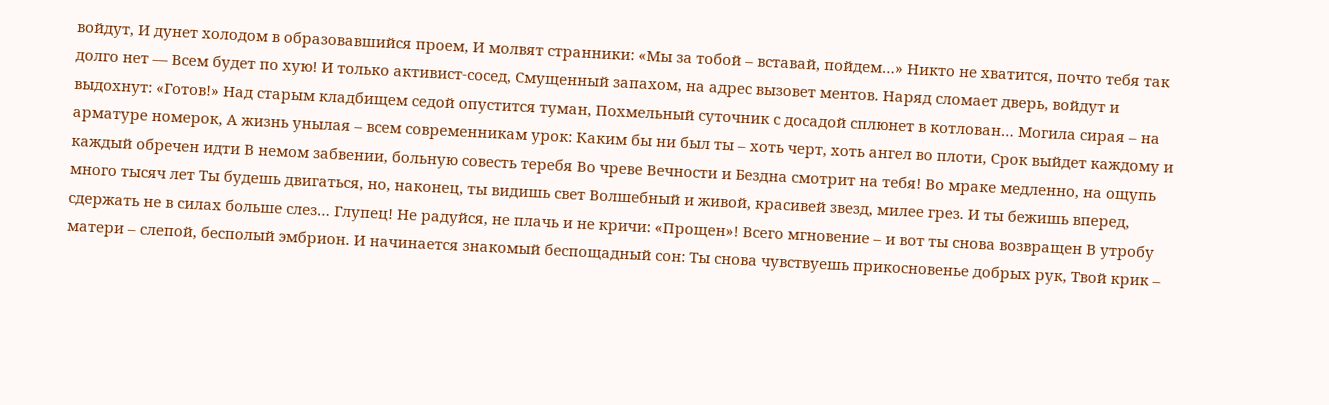войдут, И дунет холодом в образовавшийся проем, И молвят странники: «Мы за тобой – вставай, пойдем…» Никто не хватится, почто тебя так долго нет — Всем будет по хую! И только активист-сосед, Смущенный запахом, на адрес вызовет ментов. Наряд сломает дверь, войдут и выдохнут: «Готов!» Над старым кладбищем седой опустится туман, Похмельный суточник с досадой сплюнет в котлован… Могила сирая – на арматуре номерок, А жизнь унылая – всем современникам урок: Каким бы ни был ты – хоть черт, хоть ангел во плоти, Срок выйдет каждому и каждый обречен идти В немом забвении, больную совесть теребя Во чреве Вечности и Бездна смотрит на тебя! Во мраке медленно, на ощупь много тысяч лет Ты будешь двигаться, но, наконец, ты видишь свет Волшебный и живой, красивей звезд, милее грез. И ты бежишь вперед, сдержать не в силах больше слез… Глупец! Не радуйся, не плачь и не кричи: «Прощен»! Всего мгновение – и вот ты снова возвращен В утробу матери – слепой, бесполый эмбрион. И начинается знакомый беспощадный сон: Ты снова чувствуешь прикосновенье добрых рук, Твой крик –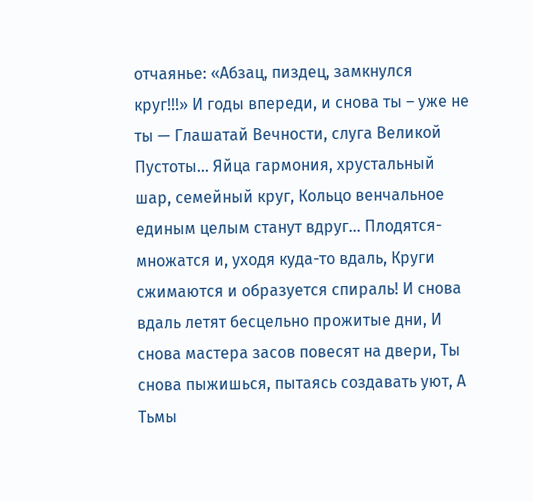отчаянье: «Абзац, пиздец, замкнулся круг!!!» И годы впереди, и снова ты – уже не ты — Глашатай Вечности, слуга Великой Пустоты… Яйца гармония, хрустальный шар, семейный круг, Кольцо венчальное единым целым станут вдруг… Плодятся-множатся и, уходя куда-то вдаль, Круги сжимаются и образуется спираль! И снова вдаль летят бесцельно прожитые дни, И снова мастера засов повесят на двери, Ты снова пыжишься, пытаясь создавать уют, А Тьмы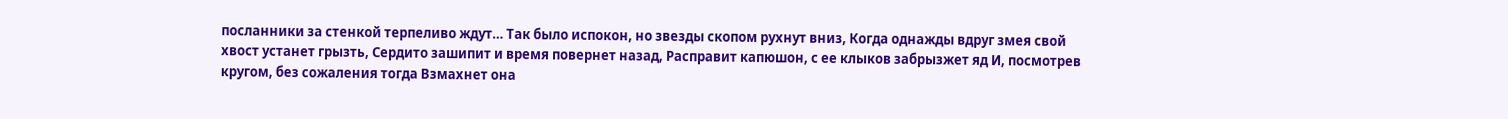посланники за стенкой терпеливо ждут… Так было испокон, но звезды скопом рухнут вниз, Когда однажды вдруг змея свой хвост устанет грызть, Сердито зашипит и время повернет назад, Расправит капюшон, с ее клыков забрызжет яд И, посмотрев кругом, без сожаления тогда Взмахнет она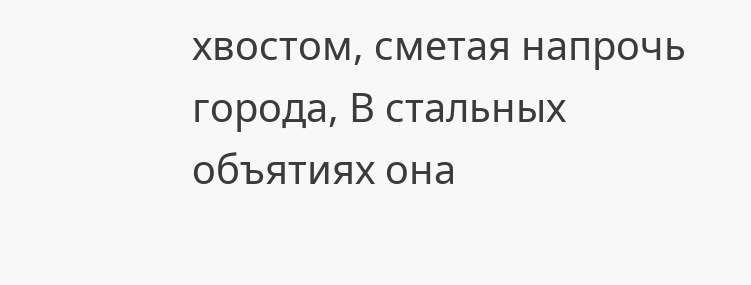хвостом, сметая напрочь города, В стальных объятиях она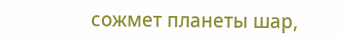сожмет планеты шар,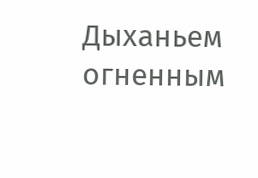Дыханьем огненным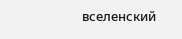вселенский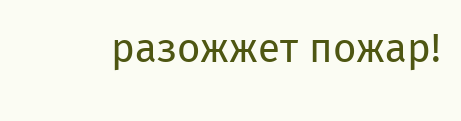разожжет пожар!